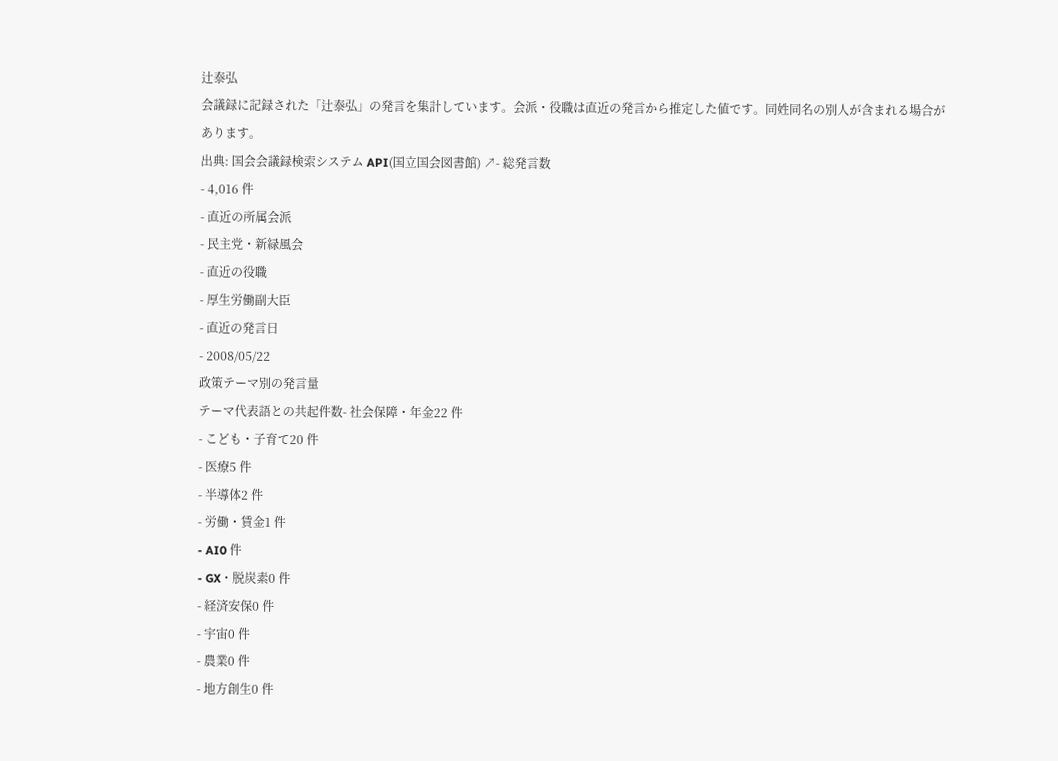辻泰弘
会議録に記録された「辻泰弘」の発言を集計しています。会派・役職は直近の発言から推定した値です。同姓同名の別人が含まれる場合があります。
出典: 国会会議録検索システム API(国立国会図書館) ↗- 総発言数
- 4,016 件
- 直近の所属会派
- 民主党・新緑風会
- 直近の役職
- 厚生労働副大臣
- 直近の発言日
- 2008/05/22
政策テーマ別の発言量
テーマ代表語との共起件数- 社会保障・年金22 件
- こども・子育て20 件
- 医療5 件
- 半導体2 件
- 労働・賃金1 件
- AI0 件
- GX・脱炭素0 件
- 経済安保0 件
- 宇宙0 件
- 農業0 件
- 地方創生0 件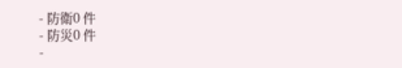- 防衛0 件
- 防災0 件
-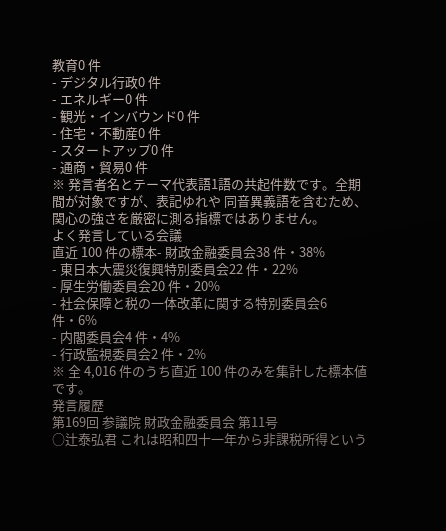教育0 件
- デジタル行政0 件
- エネルギー0 件
- 観光・インバウンド0 件
- 住宅・不動産0 件
- スタートアップ0 件
- 通商・貿易0 件
※ 発言者名とテーマ代表語1語の共起件数です。全期間が対象ですが、表記ゆれや 同音異義語を含むため、関心の強さを厳密に測る指標ではありません。
よく発言している会議
直近 100 件の標本- 財政金融委員会38 件・38%
- 東日本大震災復興特別委員会22 件・22%
- 厚生労働委員会20 件・20%
- 社会保障と税の一体改革に関する特別委員会6 件・6%
- 内閣委員会4 件・4%
- 行政監視委員会2 件・2%
※ 全 4,016 件のうち直近 100 件のみを集計した標本値です。
発言履歴
第169回 参議院 財政金融委員会 第11号
○辻泰弘君 これは昭和四十一年から非課税所得という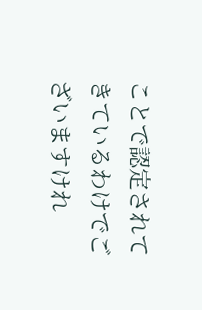ことで認定されてきているわけでございますけれ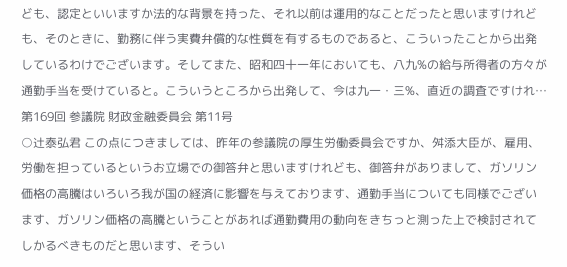ども、認定といいますか法的な背景を持った、それ以前は運用的なことだったと思いますけれども、そのときに、勤務に伴う実費弁償的な性質を有するものであると、こういったことから出発しているわけでございます。そしてまた、昭和四十一年においても、八九%の給与所得者の方々が通勤手当を受けていると。こういうところから出発して、今は九一・三%、直近の調査ですけれ…
第169回 参議院 財政金融委員会 第11号
○辻泰弘君 この点につきましては、昨年の参議院の厚生労働委員会ですか、舛添大臣が、雇用、労働を担っているというお立場での御答弁と思いますけれども、御答弁がありまして、ガソリン価格の高騰はいろいろ我が国の経済に影響を与えております、通勤手当についても同様でございます、ガソリン価格の高騰ということがあれば通勤費用の動向をきちっと測った上で検討されてしかるべきものだと思います、そうい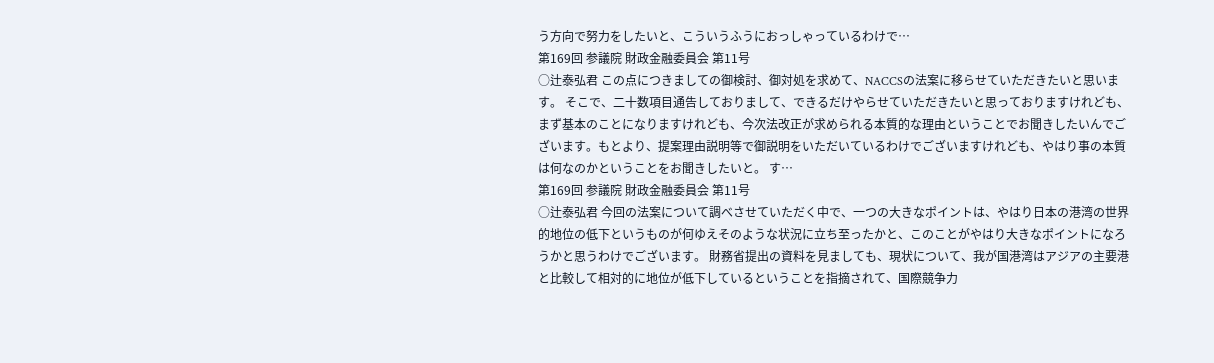う方向で努力をしたいと、こういうふうにおっしゃっているわけで…
第169回 参議院 財政金融委員会 第11号
○辻泰弘君 この点につきましての御検討、御対処を求めて、NACCSの法案に移らせていただきたいと思います。 そこで、二十数項目通告しておりまして、できるだけやらせていただきたいと思っておりますけれども、まず基本のことになりますけれども、今次法改正が求められる本質的な理由ということでお聞きしたいんでございます。もとより、提案理由説明等で御説明をいただいているわけでございますけれども、やはり事の本質は何なのかということをお聞きしたいと。 す…
第169回 参議院 財政金融委員会 第11号
○辻泰弘君 今回の法案について調べさせていただく中で、一つの大きなポイントは、やはり日本の港湾の世界的地位の低下というものが何ゆえそのような状況に立ち至ったかと、このことがやはり大きなポイントになろうかと思うわけでございます。 財務省提出の資料を見ましても、現状について、我が国港湾はアジアの主要港と比較して相対的に地位が低下しているということを指摘されて、国際競争力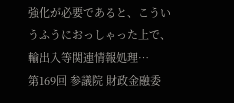強化が必要であると、こういうふうにおっしゃった上で、輸出入等関連情報処理…
第169回 参議院 財政金融委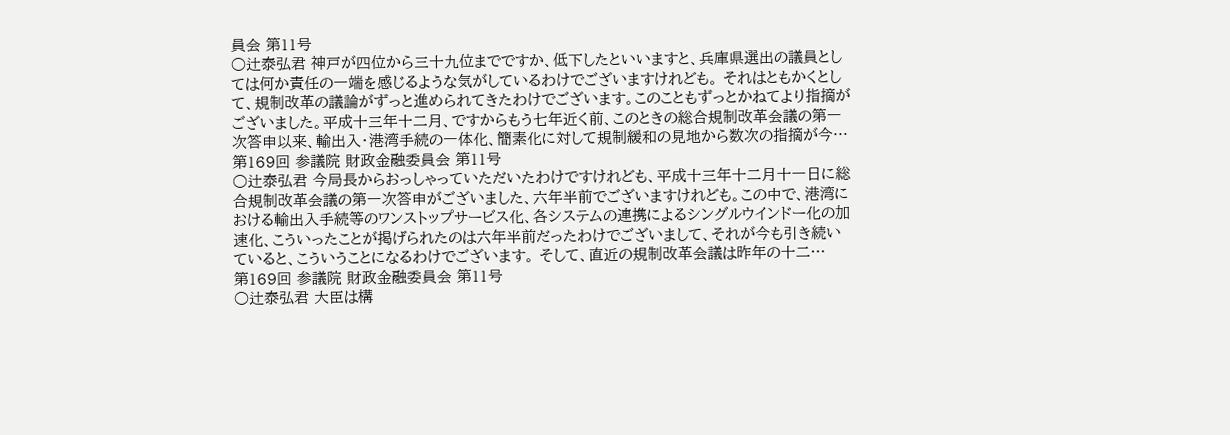員会 第11号
○辻泰弘君 神戸が四位から三十九位までですか、低下したといいますと、兵庫県選出の議員としては何か責任の一端を感じるような気がしているわけでございますけれども。 それはともかくとして、規制改革の議論がずっと進められてきたわけでございます。このこともずっとかねてより指摘がございました。平成十三年十二月、ですからもう七年近く前、このときの総合規制改革会議の第一次答申以来、輸出入・港湾手続の一体化、簡素化に対して規制緩和の見地から数次の指摘が今…
第169回 参議院 財政金融委員会 第11号
○辻泰弘君 今局長からおっしゃっていただいたわけですけれども、平成十三年十二月十一日に総合規制改革会議の第一次答申がございました、六年半前でございますけれども。この中で、港湾における輸出入手続等のワンストップサービス化、各システムの連携によるシングルウインドー化の加速化、こういったことが掲げられたのは六年半前だったわけでございまして、それが今も引き続いていると、こういうことになるわけでございます。 そして、直近の規制改革会議は昨年の十二…
第169回 参議院 財政金融委員会 第11号
○辻泰弘君 大臣は構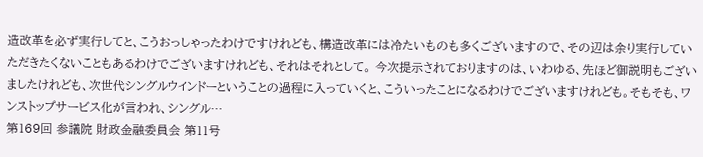造改革を必ず実行してと、こうおっしゃったわけですけれども、構造改革には冷たいものも多くございますので、その辺は余り実行していただきたくないこともあるわけでございますけれども、それはそれとして。 今次提示されておりますのは、いわゆる、先ほど御説明もございましたけれども、次世代シングルウインドーということの過程に入っていくと、こういったことになるわけでございますけれども。そもそも、ワンストップサービス化が言われ、シングル…
第169回 参議院 財政金融委員会 第11号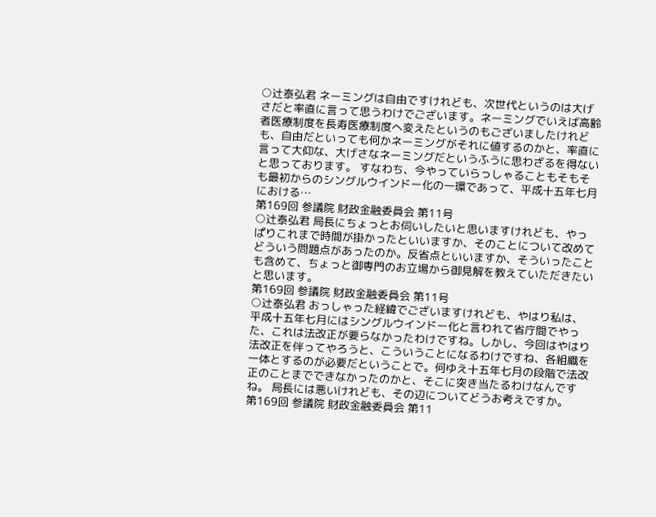○辻泰弘君 ネーミングは自由ですけれども、次世代というのは大げさだと率直に言って思うわけでございます。ネーミングでいえば高齢者医療制度を長寿医療制度へ変えたというのもございましたけれども、自由だといっても何かネーミングがそれに値するのかと、率直に言って大仰な、大げさなネーミングだというふうに思わざるを得ないと思っております。 すなわち、今やっていらっしゃることもそもそも最初からのシングルウインドー化の一環であって、平成十五年七月における…
第169回 参議院 財政金融委員会 第11号
○辻泰弘君 局長にちょっとお伺いしたいと思いますけれども、やっぱりこれまで時間が掛かったといいますか、そのことについて改めてどういう問題点があったのか。反省点といいますか、そういったことも含めて、ちょっと御専門のお立場から御見解を教えていただきたいと思います。
第169回 参議院 財政金融委員会 第11号
○辻泰弘君 おっしゃった経緯でございますけれども、やはり私は、平成十五年七月にはシングルウインドー化と言われて省庁間でやった、これは法改正が要らなかったわけですね。しかし、今回はやはり法改正を伴ってやろうと、こういうことになるわけですね、各組織を一体とするのが必要だということで。何ゆえ十五年七月の段階で法改正のことまでできなかったのかと、そこに突き当たるわけなんですね。 局長には悪いけれども、その辺についてどうお考えですか。
第169回 参議院 財政金融委員会 第11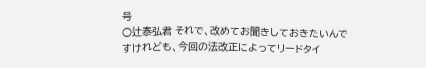号
○辻泰弘君 それで、改めてお聞きしておきたいんですけれども、今回の法改正によってリードタイ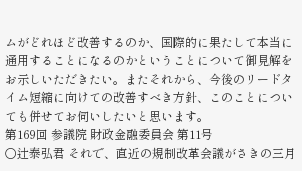ムがどれほど改善するのか、国際的に果たして本当に通用することになるのかということについて御見解をお示しいただきたい。またそれから、今後のリードタイム短縮に向けての改善すべき方針、このことについても併せてお伺いしたいと思います。
第169回 参議院 財政金融委員会 第11号
○辻泰弘君 それで、直近の規制改革会議がさきの三月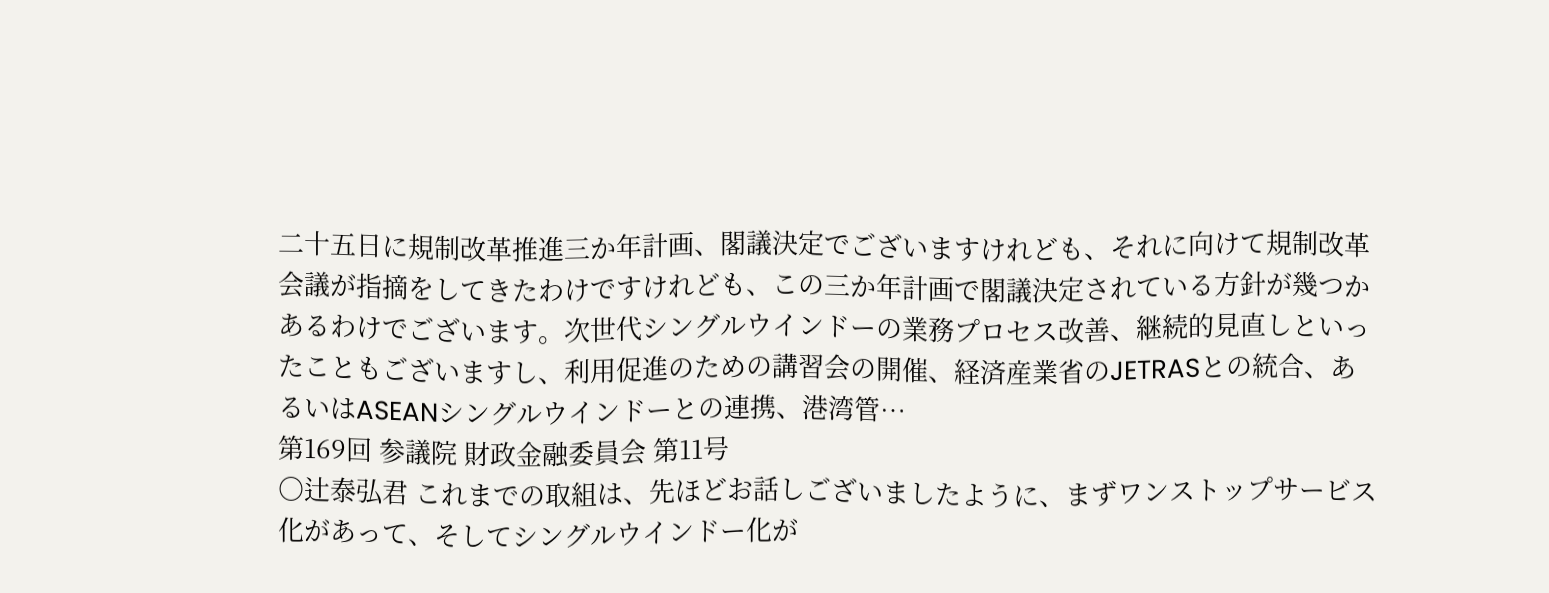二十五日に規制改革推進三か年計画、閣議決定でございますけれども、それに向けて規制改革会議が指摘をしてきたわけですけれども、この三か年計画で閣議決定されている方針が幾つかあるわけでございます。次世代シングルウインドーの業務プロセス改善、継続的見直しといったこともございますし、利用促進のための講習会の開催、経済産業省のJETRASとの統合、あるいはASEANシングルウインドーとの連携、港湾管…
第169回 参議院 財政金融委員会 第11号
○辻泰弘君 これまでの取組は、先ほどお話しございましたように、まずワンストップサービス化があって、そしてシングルウインドー化が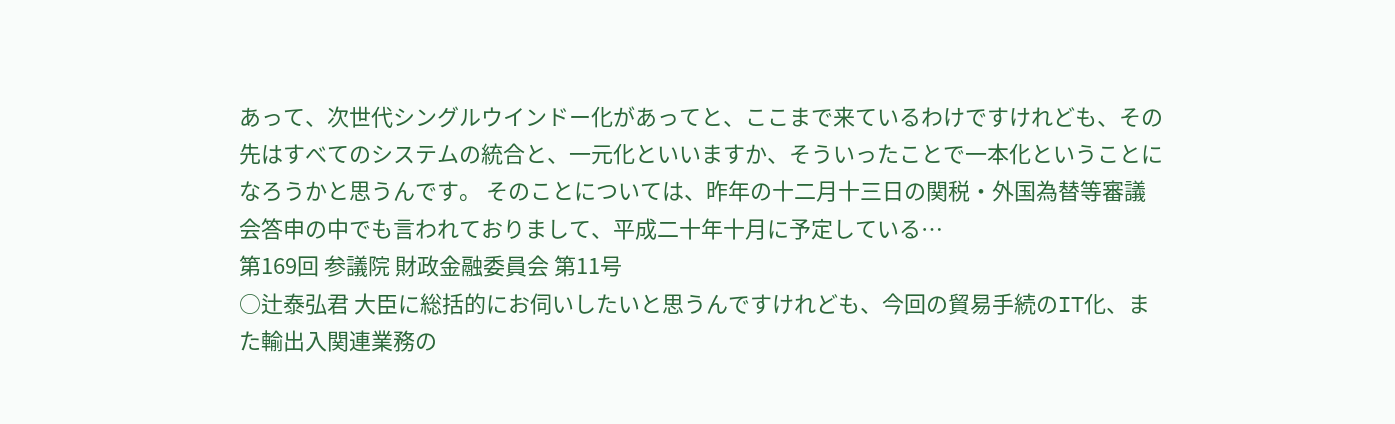あって、次世代シングルウインドー化があってと、ここまで来ているわけですけれども、その先はすべてのシステムの統合と、一元化といいますか、そういったことで一本化ということになろうかと思うんです。 そのことについては、昨年の十二月十三日の関税・外国為替等審議会答申の中でも言われておりまして、平成二十年十月に予定している…
第169回 参議院 財政金融委員会 第11号
○辻泰弘君 大臣に総括的にお伺いしたいと思うんですけれども、今回の貿易手続のIT化、また輸出入関連業務の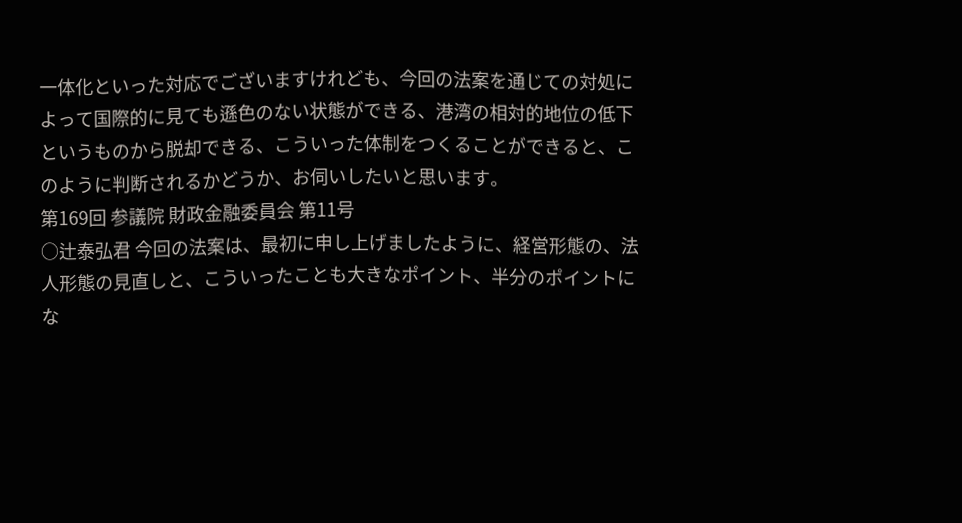一体化といった対応でございますけれども、今回の法案を通じての対処によって国際的に見ても遜色のない状態ができる、港湾の相対的地位の低下というものから脱却できる、こういった体制をつくることができると、このように判断されるかどうか、お伺いしたいと思います。
第169回 参議院 財政金融委員会 第11号
○辻泰弘君 今回の法案は、最初に申し上げましたように、経営形態の、法人形態の見直しと、こういったことも大きなポイント、半分のポイントにな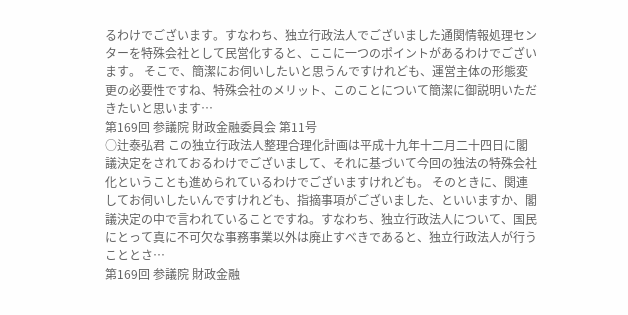るわけでございます。すなわち、独立行政法人でございました通関情報処理センターを特殊会社として民営化すると、ここに一つのポイントがあるわけでございます。 そこで、簡潔にお伺いしたいと思うんですけれども、運営主体の形態変更の必要性ですね、特殊会社のメリット、このことについて簡潔に御説明いただきたいと思います…
第169回 参議院 財政金融委員会 第11号
○辻泰弘君 この独立行政法人整理合理化計画は平成十九年十二月二十四日に閣議決定をされておるわけでございまして、それに基づいて今回の独法の特殊会社化ということも進められているわけでございますけれども。 そのときに、関連してお伺いしたいんですけれども、指摘事項がございました、といいますか、閣議決定の中で言われていることですね。すなわち、独立行政法人について、国民にとって真に不可欠な事務事業以外は廃止すべきであると、独立行政法人が行うこととさ…
第169回 参議院 財政金融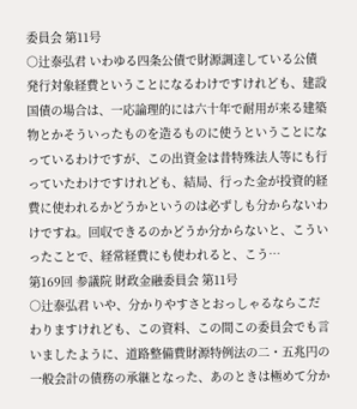委員会 第11号
○辻泰弘君 いわゆる四条公債で財源調達している公債発行対象経費ということになるわけですけれども、建設国債の場合は、一応論理的には六十年で耐用が来る建築物とかそういったものを造るものに使うということになっているわけですが、この出資金は昔特殊法人等にも行っていたわけですけれども、結局、行った金が投資的経費に使われるかどうかというのは必ずしも分からないわけですね。回収できるのかどうか分からないと、こういったことで、経常経費にも使われると、こう…
第169回 参議院 財政金融委員会 第11号
○辻泰弘君 いや、分かりやすさとおっしゃるならこだわりますけれども、この資料、この間この委員会でも言いましたように、道路整備費財源特例法の二・五兆円の一般会計の債務の承継となった、あのときは極めて分か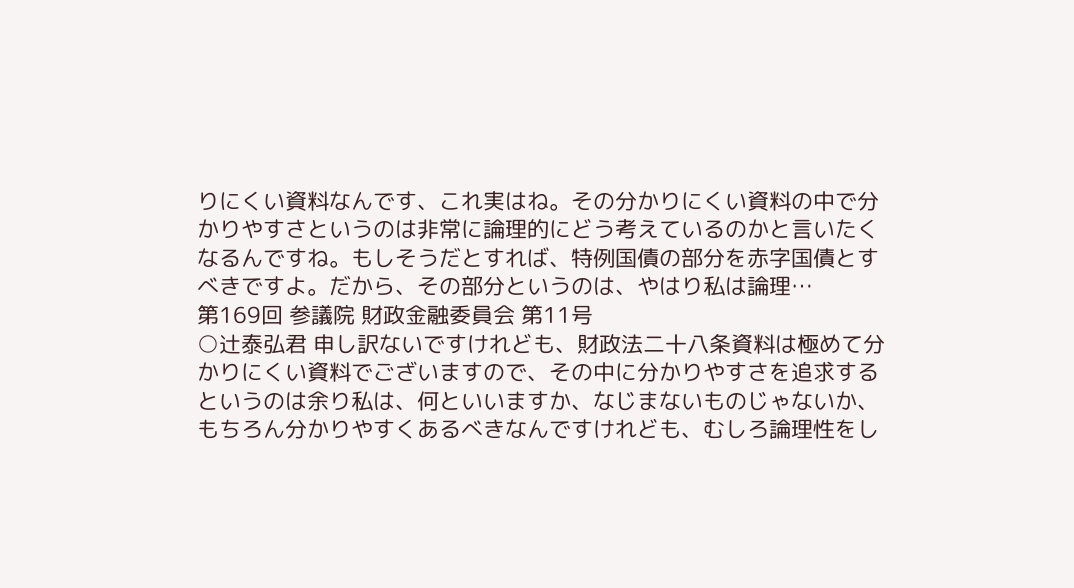りにくい資料なんです、これ実はね。その分かりにくい資料の中で分かりやすさというのは非常に論理的にどう考えているのかと言いたくなるんですね。もしそうだとすれば、特例国債の部分を赤字国債とすべきですよ。だから、その部分というのは、やはり私は論理…
第169回 参議院 財政金融委員会 第11号
○辻泰弘君 申し訳ないですけれども、財政法二十八条資料は極めて分かりにくい資料でございますので、その中に分かりやすさを追求するというのは余り私は、何といいますか、なじまないものじゃないか、もちろん分かりやすくあるべきなんですけれども、むしろ論理性をし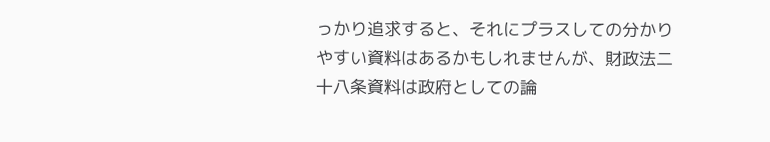っかり追求すると、それにプラスしての分かりやすい資料はあるかもしれませんが、財政法二十八条資料は政府としての論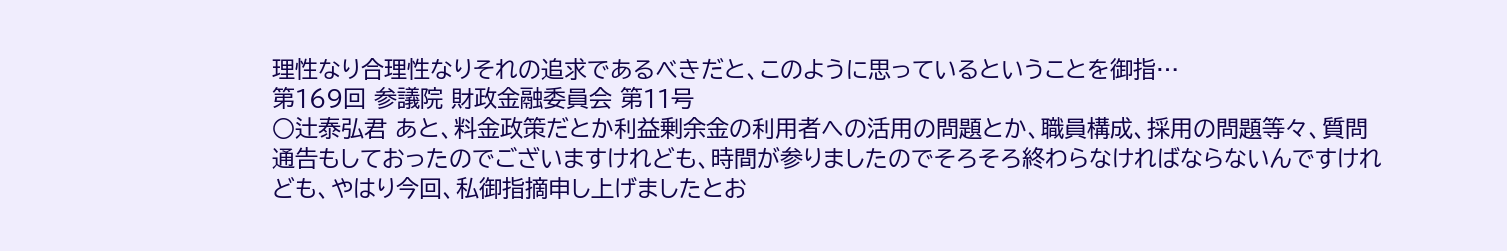理性なり合理性なりそれの追求であるべきだと、このように思っているということを御指…
第169回 参議院 財政金融委員会 第11号
○辻泰弘君 あと、料金政策だとか利益剰余金の利用者への活用の問題とか、職員構成、採用の問題等々、質問通告もしておったのでございますけれども、時間が参りましたのでそろそろ終わらなければならないんですけれども、やはり今回、私御指摘申し上げましたとお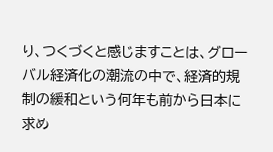り、つくづくと感じますことは、グローバル経済化の潮流の中で、経済的規制の緩和という何年も前から日本に求め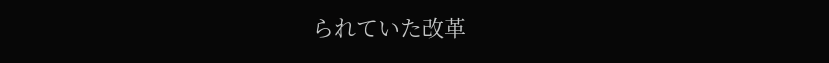られていた改革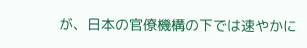が、日本の官僚機構の下では速やかに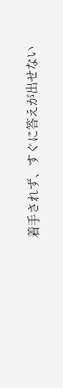着手されず、すぐに答えが出せない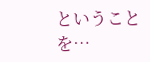ということを…